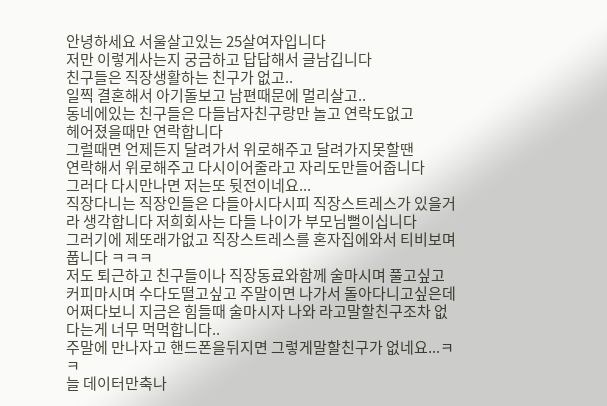안녕하세요 서울살고있는 25살여자입니다
저만 이렇게사는지 궁금하고 답답해서 글남깁니다
친구들은 직장생활하는 친구가 없고..
일찍 결혼해서 아기돌보고 남편때문에 멀리살고..
동네에있는 친구들은 다들남자친구랑만 놀고 연락도없고
헤어졌을때만 연락합니다
그럴때면 언제든지 달려가서 위로해주고 달려가지못할땐
연락해서 위로해주고 다시이어줄라고 자리도만들어줍니다
그러다 다시만나면 저는또 뒷전이네요...
직장다니는 직장인들은 다들아시다시피 직장스트레스가 있을거라 생각합니다 저희회사는 다들 나이가 부모님뻘이십니다
그러기에 제또래가없고 직장스트레스를 혼자집에와서 티비보며 풉니다 ㅋㅋㅋ
저도 퇴근하고 친구들이나 직장동료와함께 술마시며 풀고싶고
커피마시며 수다도떨고싶고 주말이면 나가서 돌아다니고싶은데
어쩌다보니 지금은 힘들때 술마시자 나와 라고말할친구조차 없다는게 너무 먹먹합니다..
주말에 만나자고 핸드폰을뒤지면 그렇게말할친구가 없네요...ㅋㅋ
늘 데이터만축나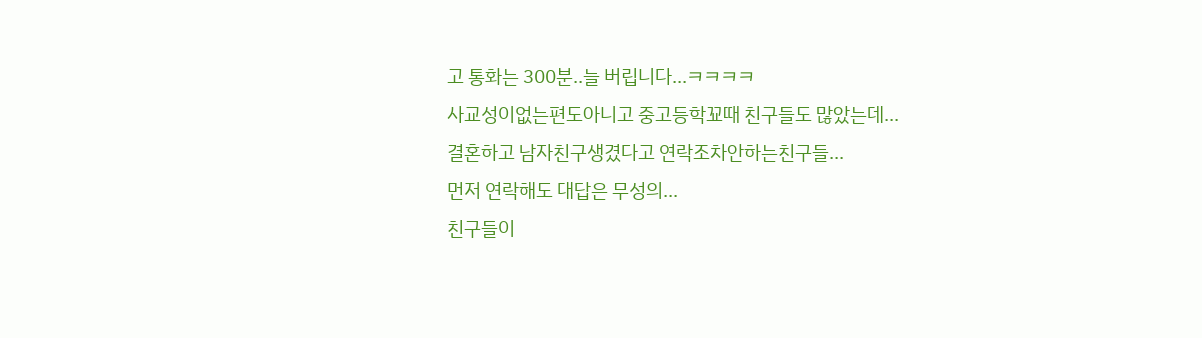고 통화는 300분..늘 버립니다...ㅋㅋㅋㅋ
사교성이없는편도아니고 중고등학꾜때 친구들도 많았는데...
결혼하고 남자친구생겼다고 연락조차안하는친구들...
먼저 연락해도 대답은 무성의...
친구들이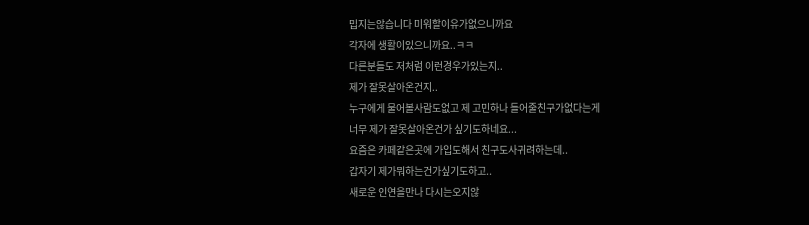밉지는않습니다 미워할이유가없으니까요
각자에 생활이있으니까요..ㅋㅋ
다른분들도 저처럼 이런경우가있는지..
제가 잘못살아온건지..
누구에게 물어볼사람도없고 제 고민하나 들어줄친구가없다는게
너무 제가 잘못살아온건가 싶기도하네요...
요즘은 카페같은곳에 가입도해서 친구도사귀려하는데..
갑자기 제가뭐하는건가싶기도하고..
새로운 인연을만나 다시는오지않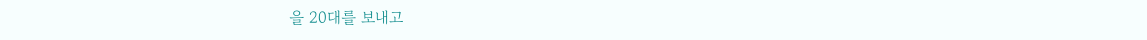을 20대를 보내고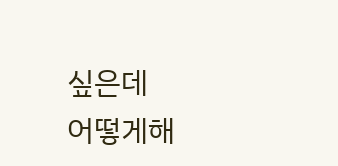싶은데
어떻게해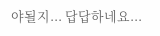야될지... 답답하네요...